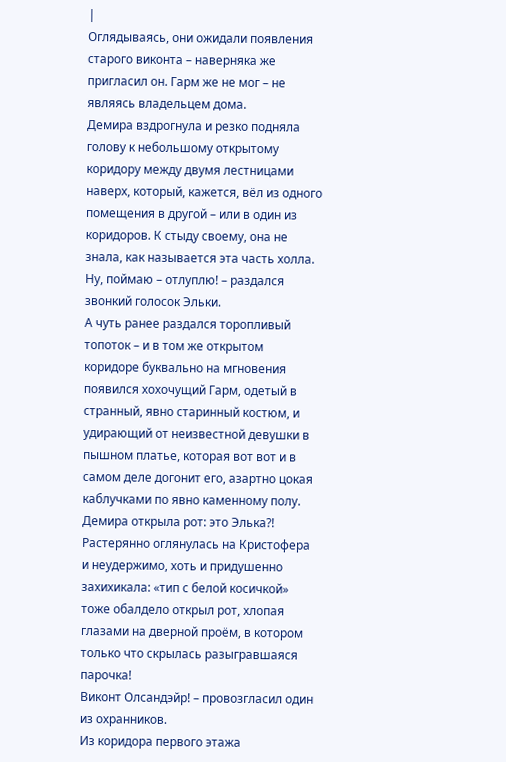|
Оглядываясь, они ожидали появления старого виконта – наверняка же пригласил он. Гарм же не мог – не являясь владельцем дома.
Демира вздрогнула и резко подняла голову к небольшому открытому коридору между двумя лестницами наверх, который, кажется, вёл из одного помещения в другой – или в один из коридоров. К стыду своему, она не знала, как называется эта часть холла.
Ну, поймаю – отлуплю! – раздался звонкий голосок Эльки.
А чуть ранее раздался торопливый топоток – и в том же открытом коридоре буквально на мгновения появился хохочущий Гарм, одетый в странный, явно старинный костюм, и удирающий от неизвестной девушки в пышном платье, которая вот вот и в самом деле догонит его, азартно цокая каблучками по явно каменному полу.
Демира открыла рот: это Элька?!
Растерянно оглянулась на Кристофера и неудержимо, хоть и придушенно захихикала: «тип с белой косичкой» тоже обалдело открыл рот, хлопая глазами на дверной проём, в котором только что скрылась разыгравшаяся парочка!
Виконт Олсандэйр! – провозгласил один из охранников.
Из коридора первого этажа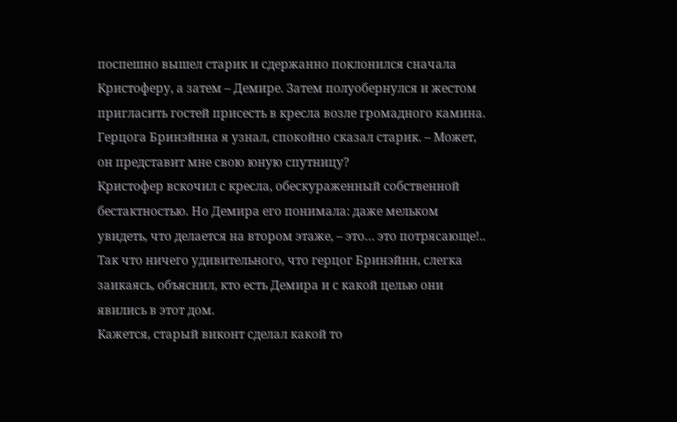поспешно вышел старик и сдержанно поклонился сначала Кристоферу, а затем – Демире. Затем полуобернулся и жестом пригласить гостей присесть в кресла возле громадного камина.
Герцога Бринэйнна я узнал, спокойно сказал старик. – Может, он представит мне свою юную спутницу?
Кристофер вскочил с кресла, обескураженный собственной бестактностью. Но Демира его понимала: даже мельком увидеть, что делается на втором этаже, – это… это потрясающе!.. Так что ничего удивительного, что герцог Бринэйнн, слегка заикаясь, объяснил, кто есть Демира и с какой целью они явились в этот дом.
Кажется, старый виконт сделал какой то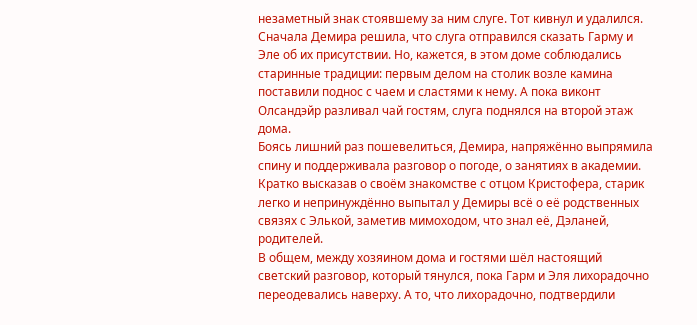незаметный знак стоявшему за ним слуге. Тот кивнул и удалился. Сначала Демира решила, что слуга отправился сказать Гарму и Эле об их присутствии. Но, кажется, в этом доме соблюдались старинные традиции: первым делом на столик возле камина поставили поднос с чаем и сластями к нему. А пока виконт Олсандэйр разливал чай гостям, слуга поднялся на второй этаж дома.
Боясь лишний раз пошевелиться, Демира, напряжённо выпрямила спину и поддерживала разговор о погоде, о занятиях в академии. Кратко высказав о своём знакомстве с отцом Кристофера, старик легко и непринуждённо выпытал у Демиры всё о её родственных связях с Элькой, заметив мимоходом, что знал её, Дэланей, родителей.
В общем, между хозяином дома и гостями шёл настоящий светский разговор, который тянулся, пока Гарм и Эля лихорадочно переодевались наверху. А то, что лихорадочно, подтвердили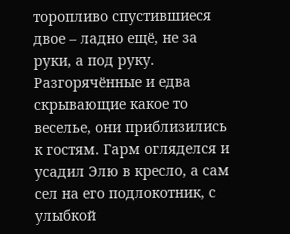торопливо спустившиеся двое – ладно ещё, не за руки, а под руку. Разгорячённые и едва скрывающие какое то веселье, они приблизились к гостям. Гарм огляделся и усадил Элю в кресло, а сам сел на его подлокотник, с улыбкой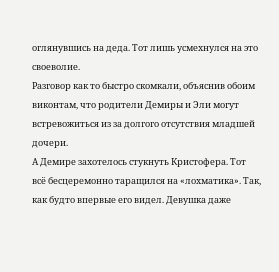оглянувшись на деда. Тот лишь усмехнулся на это своеволие.
Разговор как то быстро скомкали, объяснив обоим виконтам, что родители Демиры и Эли могут встревожиться из за долгого отсутствия младшей дочери.
А Демире захотелось стукнуть Кристофера. Тот всё бесцеремонно таращился на «лохматика». Так, как будто впервые его видел. Девушка даже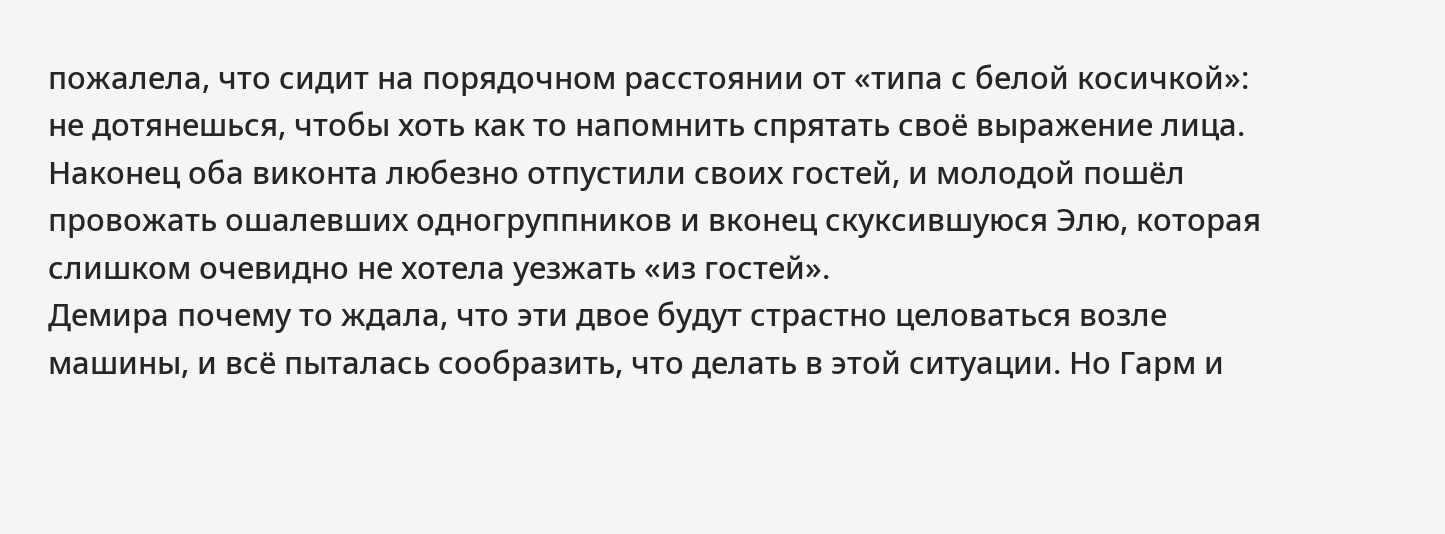пожалела, что сидит на порядочном расстоянии от «типа с белой косичкой»: не дотянешься, чтобы хоть как то напомнить спрятать своё выражение лица.
Наконец оба виконта любезно отпустили своих гостей, и молодой пошёл провожать ошалевших одногруппников и вконец скуксившуюся Элю, которая слишком очевидно не хотела уезжать «из гостей».
Демира почему то ждала, что эти двое будут страстно целоваться возле машины, и всё пыталась сообразить, что делать в этой ситуации. Но Гарм и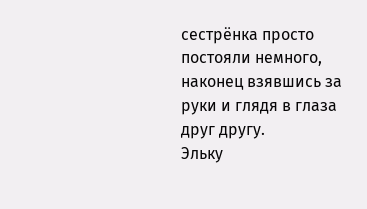сестрёнка просто постояли немного, наконец взявшись за руки и глядя в глаза друг другу.
Эльку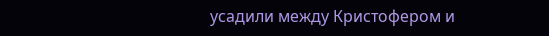усадили между Кристофером и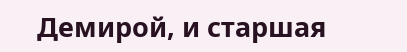Демирой, и старшая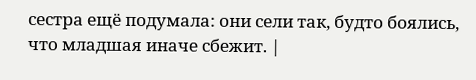сестра ещё подумала: они сели так, будто боялись, что младшая иначе сбежит. |